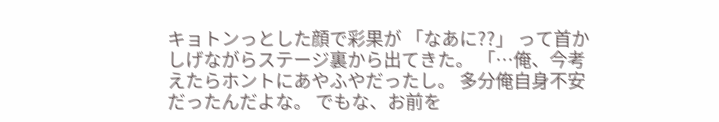キョトンっとした顔で彩果が 「なあに??」 って首かしげながらステージ裏から出てきた。 「…俺、今考えたらホントにあやふやだったし。 多分俺自身不安だったんだよな。 でもな、お前を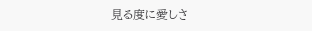見る度に愛しさ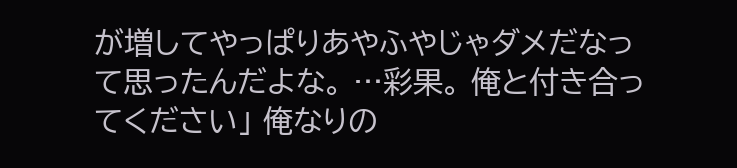が増してやっぱりあやふやじゃダメだなって思ったんだよな。 …彩果。 俺と付き合ってください」 俺なりの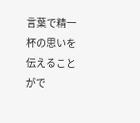言葉で精一杯の思いを 伝えることがで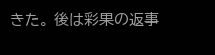きた。 後は彩果の返事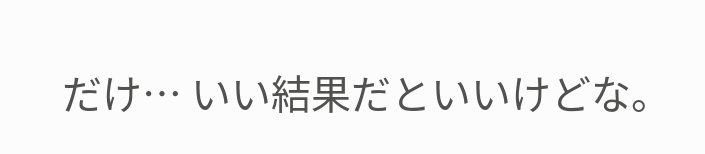だけ… いい結果だといいけどな。